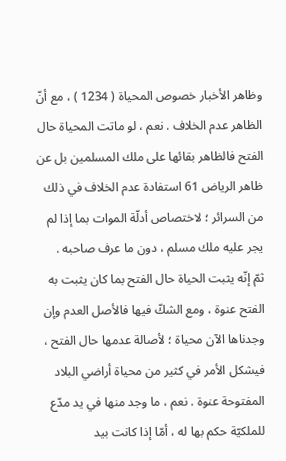وظاهر الأخبار خصوص المحياة ( 1234 ) ، مع أنّ الظاهر عدم الخلاف . نعم ، لو ماتت المحياة حال الفتح فالظاهر بقائها على ملك المسلمين بل عن ظاهر الرياض 61 استفادة عدم الخلاف في ذلك من السرائر ؛ لاختصاص أدلّة الموات بما إذا لم يجر عليه ملك مسلم ، دون ما عرف صاحبه .
ثمّ إنّه يثبت الحياة حال الفتح بما كان يثبت به الفتح عنوة ، ومع الشكّ فيها فالأصل العدم وإن وجدناها الآن محياة ؛ لأصالة عدمها حال الفتح ، فيشكل الأمر في كثير من محياة أراضي البلاد المفتوحة عنوة . نعم ، ما وجد منها في يد مدّع للملكيّة حكم بها له ، أمّا إذا كانت بيد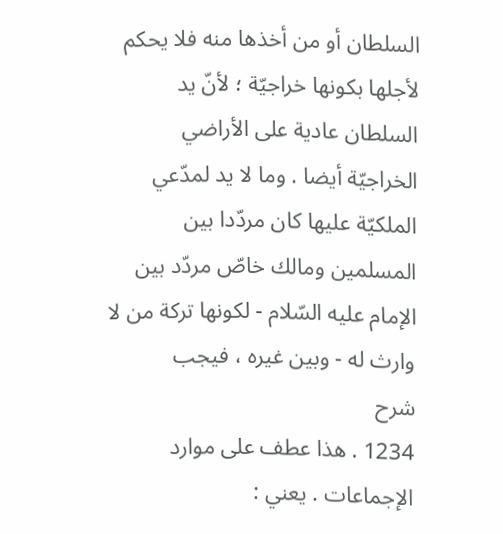السلطان أو من أخذها منه فلا يحكم لأجلها بكونها خراجيّة ؛ لأنّ يد السلطان عادية على الأراضي الخراجيّة أيضا . وما لا يد لمدّعي الملكيّة عليها كان مردّدا بين المسلمين ومالك خاصّ مردّد بين الإمام عليه السّلام - لكونها تركة من لا وارث له - وبين غيره ، فيجب
شرح
1234 . هذا عطف على موارد الإجماعات . يعني :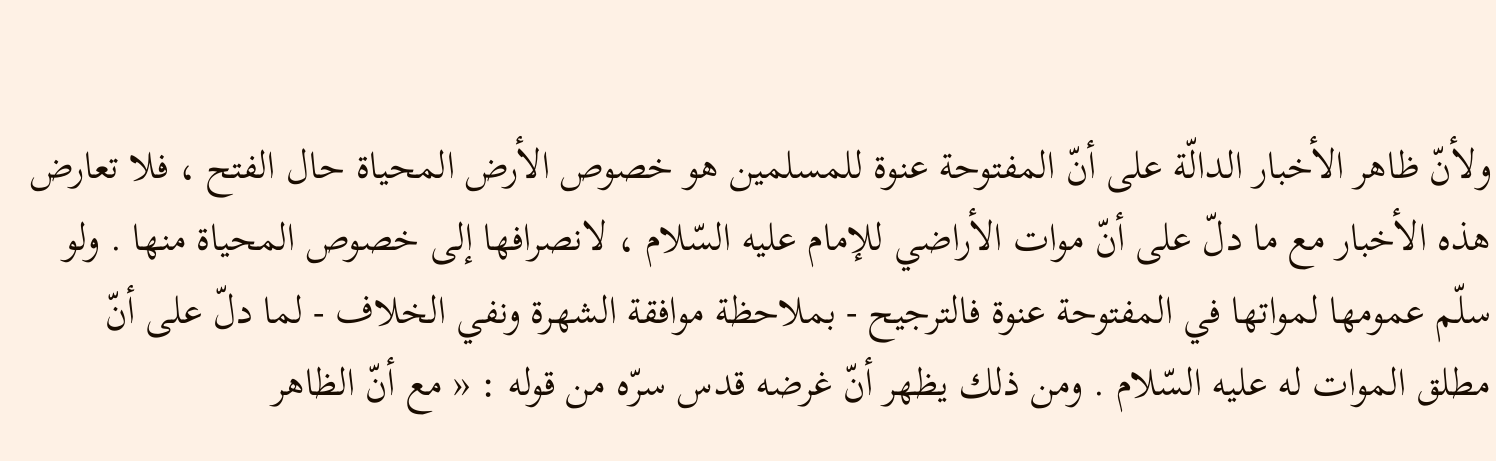ولأنّ ظاهر الأخبار الدالّة على أنّ المفتوحة عنوة للمسلمين هو خصوص الأرض المحياة حال الفتح ، فلا تعارض هذه الأخبار مع ما دلّ على أنّ موات الأراضي للإمام عليه السّلام ، لانصرافها إلى خصوص المحياة منها . ولو سلّم عمومها لمواتها في المفتوحة عنوة فالترجيح - بملاحظة موافقة الشهرة ونفي الخلاف - لما دلّ على أنّ مطلق الموات له عليه السّلام . ومن ذلك يظهر أنّ غرضه قدس سرّه من قوله : « مع أنّ الظاهر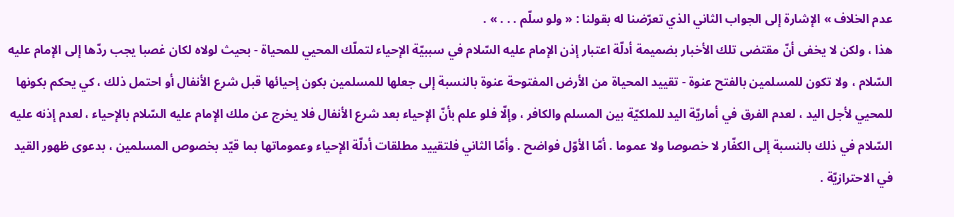عدم الخلاف » الإشارة إلى الجواب الثاني الذي تعرّضنا له بقولنا : « ولو سلّم . . . » .
هذا ، ولكن لا يخفى أنّ مقتضى تلك الأخبار بضميمة أدلّة اعتبار إذن الإمام عليه السّلام في سببيّة الإحياء لتملّك المحيي للمحياة - بحيث لولاه لكان غصبا يجب ردّها إلى الإمام عليه السّلام ، ولا تكون للمسلمين بالفتح عنوة - تقييد المحياة من الأرض المفتوحة عنوة بالنسبة إلى جعلها للمسلمين بكون إحيائها قبل شرع الأنفال أو احتمل ذلك ، كي يحكم بكونها للمحيي لأجل اليد ، لعدم الفرق في أماريّة اليد للملكيّة بين المسلم والكافر ، وإلّا فلو علم بأنّ الإحياء بعد شرع الأنفال فلا يخرج عن ملك الإمام عليه السّلام بالإحياء ، لعدم إذنه عليه السّلام في ذلك بالنسبة إلى الكفّار لا خصوصا ولا عموما . أمّا الأوّل فواضح . وأمّا الثاني فلتقييد مطلقات أدلّة الإحياء وعموماتها بما قيّد بخصوص المسلمين ، بدعوى ظهور القيد في الاحترازيّة .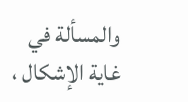والمسألة في غاية الإشكال ،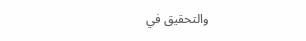والتحقيق في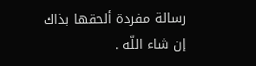رسالة مفردة ألحقها بذاك إن شاء اللّه .